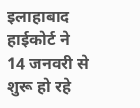इलाहाबाद हाईकोर्ट ने 14 जनवरी से शुरू हो रहे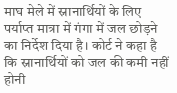माघ मेले में स्नानार्थियों के लिए पर्याप्त मात्रा में गंगा में जल छोड़ने का निर्देश दिया है। कोर्ट ने कहा है कि स्नानार्थियों को जल की कमी नहीं होनी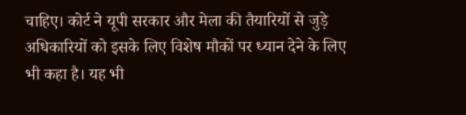चाहिए। कोर्ट ने यूपी सरकार और मेला की तैयारियों से जुड़े अधिकारियों को इसके लिए विशेष मौकों पर ध्यान देने के लिए भी कहा है। यह भी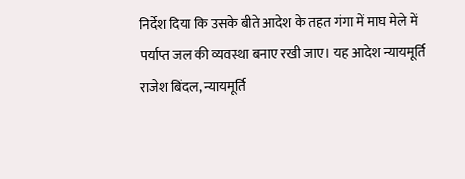निर्देश दिया कि उसके बीते आदेश के तहत गंगा में माघ मेले में पर्याप्त जल की व्यवस्था बनाए रखी जाए। यह आदेश न्यायमूर्ति राजेश बिंदल, न्यायमूर्ति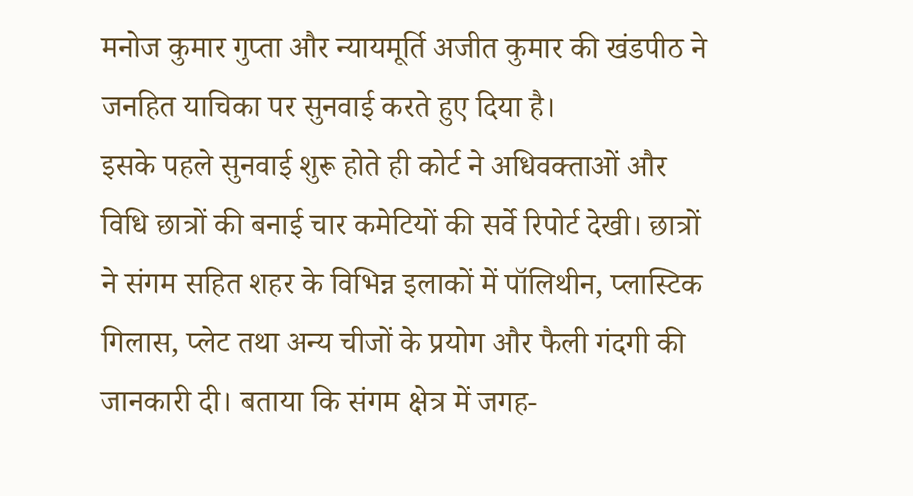मनोज कुमार गुप्ता और न्यायमूर्ति अजीत कुमार की खंडपीठ ने जनहित याचिका पर सुनवाई करते हुए दिया है।
इसके पहले सुनवाई शुरू होते ही कोर्ट ने अधिवक्ताओं और विधि छात्रों की बनाई चार कमेटियों की सर्वे रिपोर्ट देखी। छात्रों ने संगम सहित शहर के विभिन्न इलाकों में पॉलिथीन, प्लास्टिक गिलास, प्लेट तथा अन्य चीजों के प्रयोग और फैली गंदगी की जानकारी दी। बताया कि संगम क्षेत्र में जगह-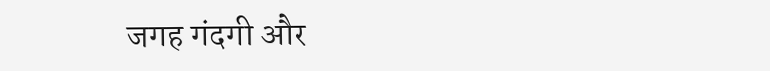जगह गंदगी और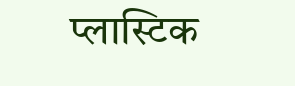प्लास्टिक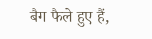बैग फैले हुए हैं,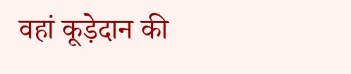वहां कूड़ेदान की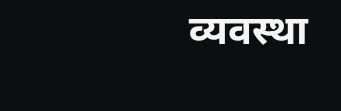व्यवस्था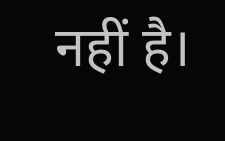नहीं है।